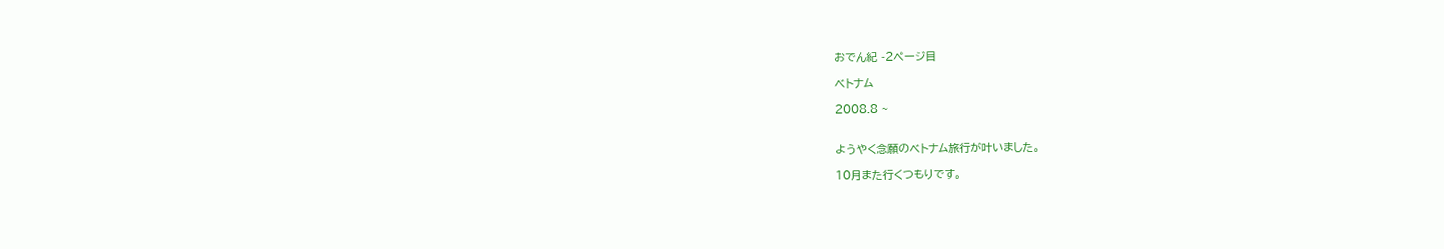おでん紀 -2ページ目

ベトナム

2008.8 ~


ようやく念願のベトナム旅行が叶いました。

10月また行くつもりです。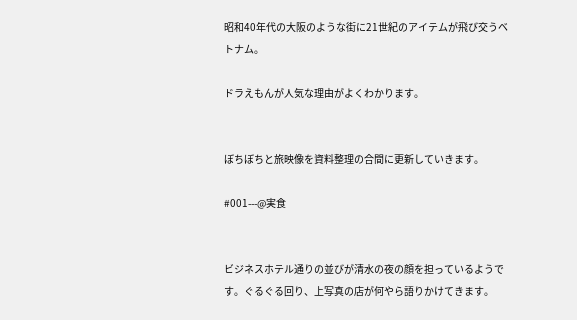昭和40年代の大阪のような街に21世紀のアイテムが飛び交うベトナム。

ドラえもんが人気な理由がよくわかります。


ぼちぼちと旅映像を資料整理の合間に更新していきます。

#001---@実食


ビジネスホテル通りの並びが清水の夜の顔を担っているようです。ぐるぐる回り、上写真の店が何やら語りかけてきます。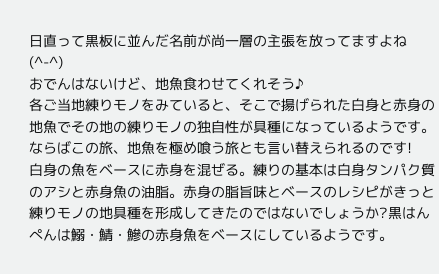日直って黒板に並んだ名前が尚一層の主張を放ってますよね(^-^)
おでんはないけど、地魚食わせてくれそう♪
各ご当地練りモノをみていると、そこで揚げられた白身と赤身の地魚でその地の練りモノの独自性が具種になっているようです。
ならばこの旅、地魚を極め喰う旅とも言い替えられるのです!
白身の魚をベースに赤身を混ぜる。練りの基本は白身タンパク質のアシと赤身魚の油脂。赤身の脂旨味とベースのレシピがきっと練りモノの地具種を形成してきたのではないでしょうか?黒はんぺんは鰯・鯖・鰺の赤身魚をベースにしているようです。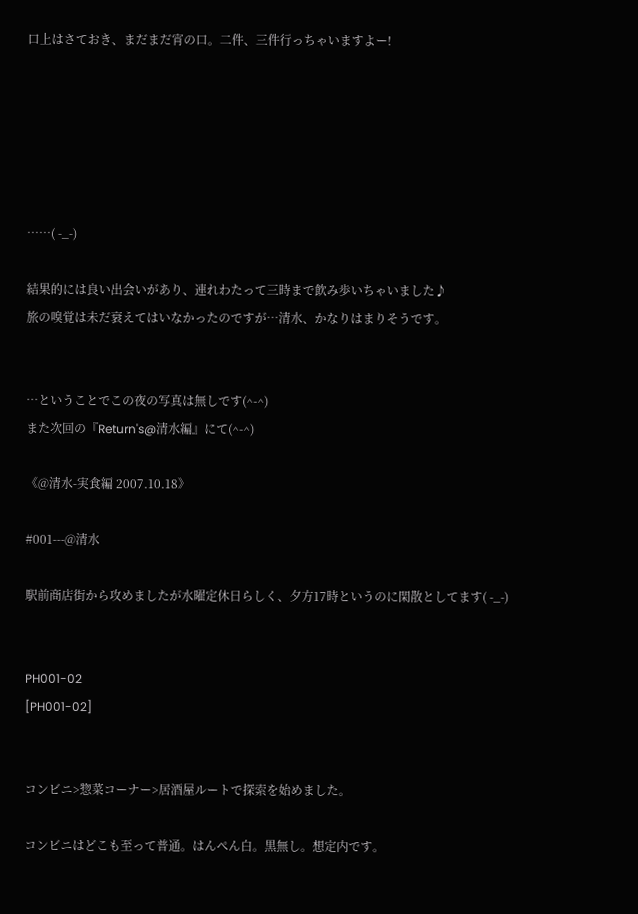口上はさておき、まだまだ宵の口。二件、三件行っちゃいますよー!






……( -_-)

結果的には良い出会いがあり、連れわたって三時まで飲み歩いちゃいました♪
旅の嗅覚は未だ衰えてはいなかったのですが…清水、かなりはまりそうです。


…ということでこの夜の写真は無しです(^-^)
また次回の『Return's@清水編』にて(^-^)

《@清水-実食編 2007.10.18》

#001---@清水

駅前商店街から攻めましたが水曜定休日らしく、夕方17時というのに閑散としてます( -_-)


PH001-02
[PH001-02]


コンビニ>惣菜コーナー>居酒屋ルートで探索を始めました。

コンビニはどこも至って普通。はんぺん白。黒無し。想定内です。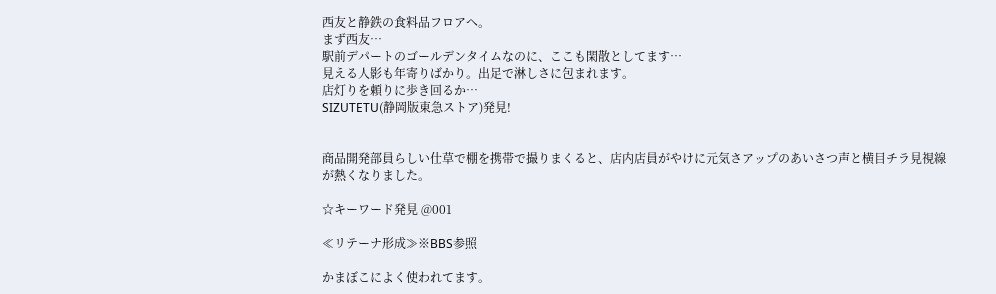西友と静鉄の食料品フロアへ。
まず西友…
駅前デパートのゴールデンタイムなのに、ここも閑散としてます…
見える人影も年寄りばかり。出足で淋しさに包まれます。
店灯りを頼りに歩き回るか…
SIZUTETU(静岡版東急ストア)発見!


商品開発部員らしい仕草で棚を携帯で撮りまくると、店内店員がやけに元気さアップのあいさつ声と横目チラ見視線が熱くなりました。

☆キーワード発見 @001

≪リテーナ形成≫※BBS参照

かまぼこによく使われてます。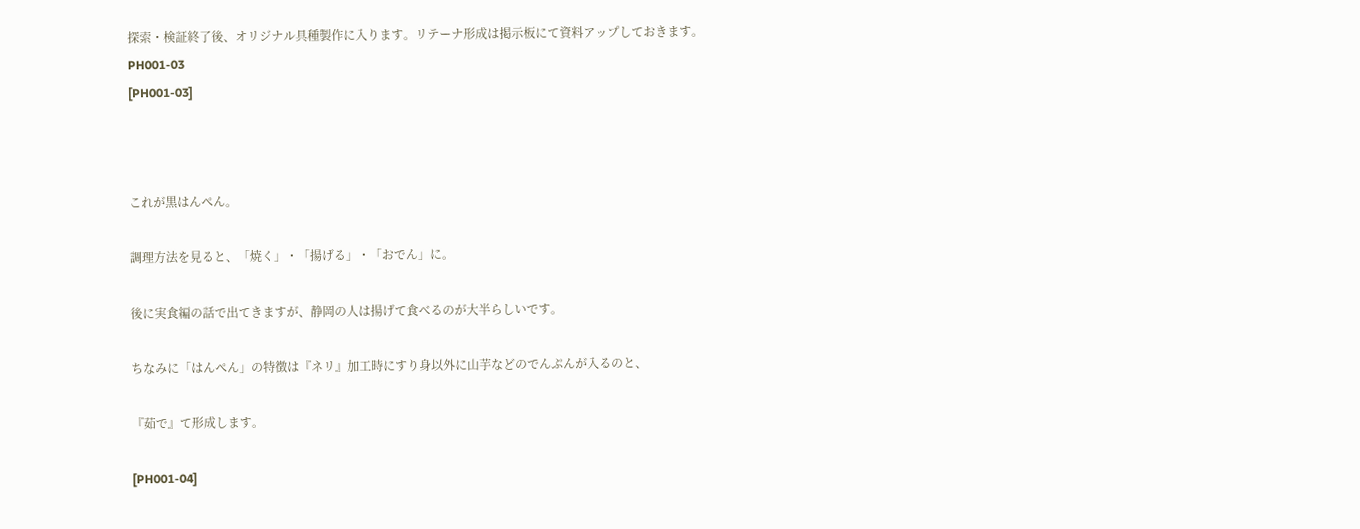探索・検証終了後、オリジナル具種製作に入ります。リテーナ形成は掲示板にて資料アップしておきます。
PH001-03
[PH001-03]



これが黒はんぺん。

調理方法を見ると、「焼く」・「揚げる」・「おでん」に。

後に実食編の話で出てきますが、静岡の人は揚げて食べるのが大半らしいです。

ちなみに「はんぺん」の特徴は『ネリ』加工時にすり身以外に山芋などのでんぷんが入るのと、

『茹で』て形成します。

[PH001-04]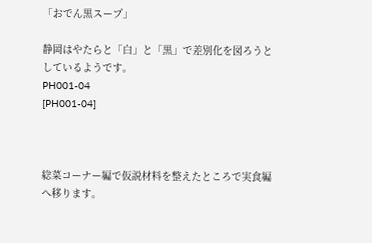「おでん黒スープ」

静岡はやたらと「白」と「黒」で差別化を図ろうとしているようです。
PH001-04
[PH001-04]



総菜コーナー編で仮説材料を整えたところで実食編へ移ります。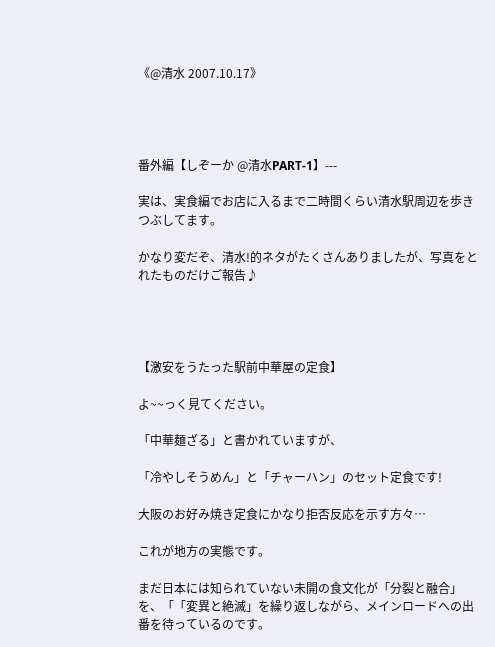《@清水 2007.10.17》




番外編【しぞーか @清水PART-1】---

実は、実食編でお店に入るまで二時間くらい清水駅周辺を歩きつぶしてます。

かなり変だぞ、清水!的ネタがたくさんありましたが、写真をとれたものだけご報告♪




【激安をうたった駅前中華屋の定食】

よ~~っく見てください。

「中華麺ざる」と書かれていますが、

「冷やしそうめん」と「チャーハン」のセット定食です!

大阪のお好み焼き定食にかなり拒否反応を示す方々…

これが地方の実態です。

まだ日本には知られていない未開の食文化が「分裂と融合」を、「「変異と絶滅」を繰り返しながら、メインロードへの出番を待っているのです。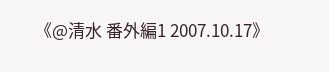《@清水 番外編1 2007.10.17》